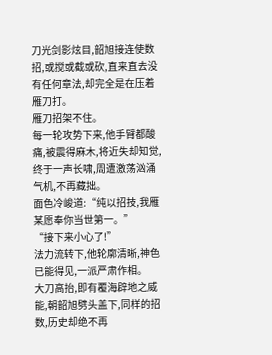刀光剑影炫目,韶旭接连使数招,或搅或截或砍,直来直去没有任何章法,却完全是在压着雁刀打。
雁刀招架不住。
每一轮攻势下来,他手臂都酸痛,被震得麻木,将近失却知觉,终于一声长啸,周遭激荡汹涌气机,不再藏拙。
面色冷峻道:“纯以招技,我雁某愿奉你当世第一。”
“接下来小心了!”
法力流转下,他轮廓清晰,神色已能得见,一派严肃作相。
大刀高抬,即有覆海辟地之威能,朝韶旭劈头盖下,同样的招数,历史却绝不再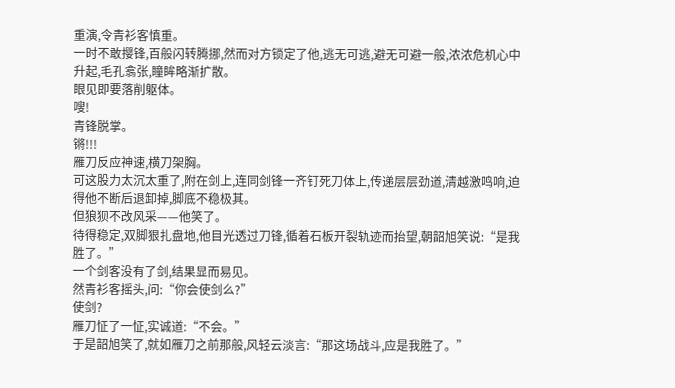重演,令青衫客慎重。
一时不敢撄锋,百般闪转腾挪,然而对方锁定了他,逃无可逃,避无可避一般,浓浓危机心中升起,毛孔翕张,瞳眸略渐扩散。
眼见即要落削躯体。
嗖!
青锋脱掌。
锵!!!
雁刀反应神速,横刀架胸。
可这股力太沉太重了,附在剑上,连同剑锋一齐钉死刀体上,传递层层劲道,清越激鸣响,迫得他不断后退卸掉,脚底不稳极其。
但狼狈不改风采——他笑了。
待得稳定,双脚狠扎盘地,他目光透过刀锋,循着石板开裂轨迹而抬望,朝韶旭笑说:“是我胜了。”
一个剑客没有了剑,结果显而易见。
然青衫客摇头,问:“你会使剑么?”
使剑?
雁刀怔了一怔,实诚道:“不会。”
于是韶旭笑了,就如雁刀之前那般,风轻云淡言:“那这场战斗,应是我胜了。”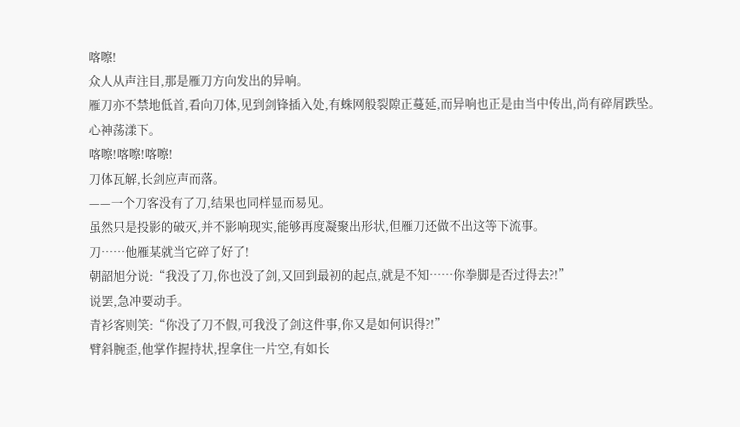喀嚓!
众人从声注目,那是雁刀方向发出的异响。
雁刀亦不禁地低首,看向刀体,见到剑锋插入处,有蛛网般裂隙正蔓延,而异响也正是由当中传出,尚有碎屑跌坠。
心神荡漾下。
喀嚓!喀嚓!喀嚓!
刀体瓦解,长剑应声而落。
——一个刀客没有了刀,结果也同样显而易见。
虽然只是投影的破灭,并不影响现实,能够再度凝聚出形状,但雁刀还做不出这等下流事。
刀……他雁某就当它碎了好了!
朝韶旭分说:“我没了刀,你也没了剑,又回到最初的起点,就是不知……你拳脚是否过得去?!”
说罢,急冲要动手。
青衫客则笑:“你没了刀不假,可我没了剑这件事,你又是如何识得?!”
臂斜腕歪,他掌作握持状,捏拿住一片空,有如长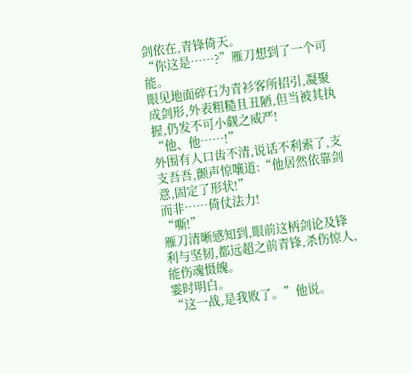剑依在,青锋倚天。
“你这是……?”雁刀想到了一个可能。
眼见地面碎石为青衫客所招引,凝聚成剑形,外表粗糙且丑陋,但当被其执握,仍发不可小觑之威严!
“他、他……!”
外围有人口齿不清,说话不利索了,支支吾吾,颤声惊嚷道:“他居然依靠剑意,固定了形状!”
而非……倚仗法力!
“嘶!”
雁刀清晰感知到,眼前这柄剑论及锋利与坚韧,都远超之前青锋,杀伤惊人,能伤魂慑魄。
霎时明白。
“这一战,是我败了。”他说。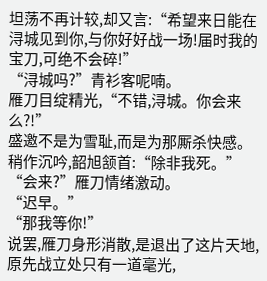坦荡不再计较,却又言:“希望来日能在浔城见到你,与你好好战一场!届时我的宝刀,可绝不会碎!”
“浔城吗?”青衫客呢喃。
雁刀目绽精光,“不错,浔城。你会来么?!”
盛邀不是为雪耻,而是为那厮杀快感。
稍作沉吟,韶旭颔首:“除非我死。”
“会来?”雁刀情绪激动。
“迟早。”
“那我等你!”
说罢,雁刀身形消散,是退出了这片天地,原先战立处只有一道毫光,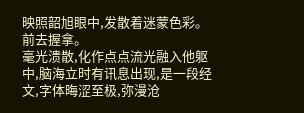映照韶旭眼中,发散着迷蒙色彩。
前去握拿。
毫光溃散,化作点点流光融入他躯中,脑海立时有讯息出现,是一段经文,字体晦涩至极,弥漫沧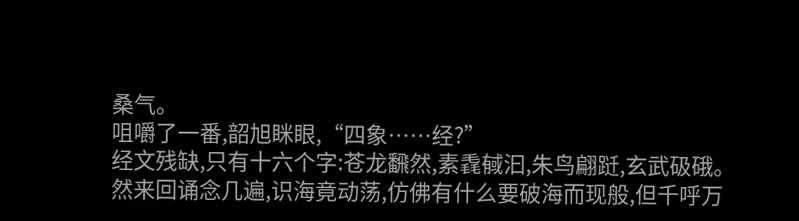桑气。
咀嚼了一番,韶旭眯眼,“四象……经?”
经文残缺,只有十六个字:苍龙飜然,素毳戫汩,朱鸟翩跹,玄武砐硪。
然来回诵念几遍,识海竟动荡,仿佛有什么要破海而现般,但千呼万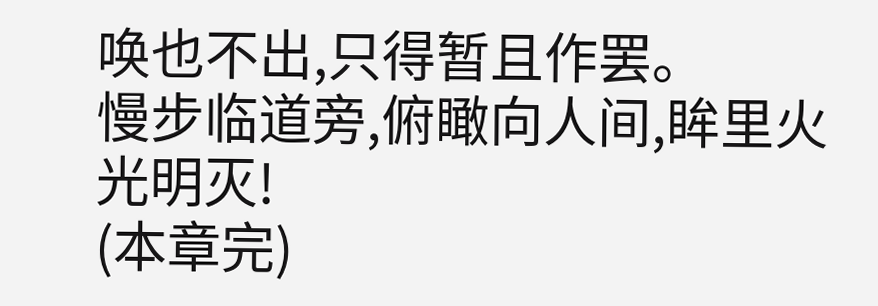唤也不出,只得暂且作罢。
慢步临道旁,俯瞰向人间,眸里火光明灭!
(本章完)